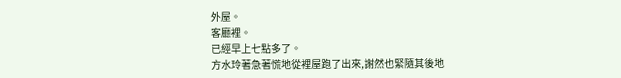外屋。
客廳裡。
已經早上七點多了。
方水玲著急著慌地從裡屋跑了出來,謝然也緊隨其後地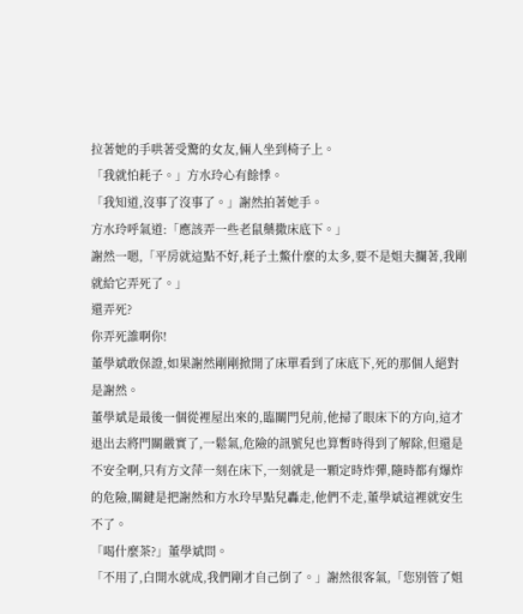拉著她的手哄著受驚的女友,倆人坐到椅子上。
「我就怕耗子。」方水玲心有餘悸。
「我知道,沒事了沒事了。」謝然拍著她手。
方水玲呼氣道:「應該弄一些老鼠藥撒床底下。」
謝然一嗯,「平房就這點不好,耗子土鱉什麼的太多,要不是姐夫攔著,我剛就給它弄死了。」
還弄死?
你弄死誰啊你!
董學斌敢保證,如果謝然剛剛掀開了床單看到了床底下,死的那個人絕對是謝然。
董學斌是最後一個從裡屋出來的,臨關門兒前,他掃了眼床下的方向,這才退出去將門關嚴實了,一鬆氣,危險的訊號兒也算暫時得到了解除,但還是不安全啊,只有方文萍一刻在床下,一刻就是一顆定時炸彈,隨時都有爆炸的危險,關鍵是把謝然和方水玲早點兒轟走,他們不走,董學斌這裡就安生不了。
「喝什麼茶?」董學斌問。
「不用了,白開水就成,我們剛才自己倒了。」謝然很客氣,「您別管了姐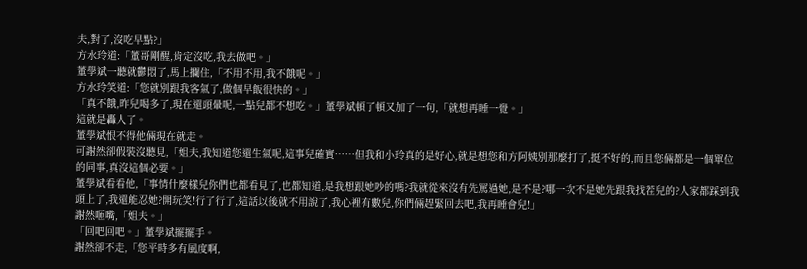夫,對了,沒吃早點?」
方水玲道:「董哥剛醒,肯定沒吃,我去做吧。」
董學斌一聽就鬱悶了,馬上攔住,「不用不用,我不餓呢。」
方水玲笑道:「您就別跟我客氣了,做個早飯很快的。」
「真不餓,昨兒喝多了,現在還頭暈呢,一點兒都不想吃。」董學斌頓了頓又加了一句,「就想再睡一覺。」
這就是轟人了。
董學斌恨不得他倆現在就走。
可謝然卻假裝沒聽見,「姐夫,我知道您還生氣呢,這事兒確實……但我和小玲真的是好心,就是想您和方阿姨別那麼打了,挺不好的,而且您倆都是一個單位的同事,真沒這個必要。」
董學斌看看他,「事情什麼樣兒你們也都看見了,也都知道,是我想跟她吵的嗎?我就從來沒有先罵過她,是不是?哪一次不是她先跟我找茬兒的?人家都踩到我頭上了,我還能忍她?開玩笑!行了行了,這話以後就不用說了,我心裡有數兒,你們倆趕緊回去吧,我再睡會兒!」
謝然咂嘴,「姐夫。」
「回吧回吧。」董學斌擺擺手。
謝然卻不走,「您平時多有風度啊,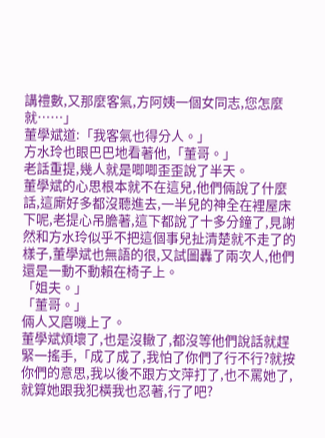講禮數,又那麼客氣,方阿姨一個女同志,您怎麼就……」
董學斌道:「我客氣也得分人。」
方水玲也眼巴巴地看著他,「董哥。」
老話重提,幾人就是唧唧歪歪說了半天。
董學斌的心思根本就不在這兒,他們倆說了什麼話,這廝好多都沒聽進去,一半兒的神全在裡屋床下呢,老提心吊膽著,這下都說了十多分鐘了,見謝然和方水玲似乎不把這個事兒扯清楚就不走了的樣子,董學斌也無語的很,又試圖轟了兩次人,他們還是一動不動賴在椅子上。
「姐夫。」
「董哥。」
倆人又磨嘰上了。
董學斌煩壞了,也是沒轍了,都沒等他們說話就趕緊一搖手,「成了成了,我怕了你們了行不行?就按你們的意思,我以後不跟方文萍打了,也不罵她了,就算她跟我犯橫我也忍著,行了吧?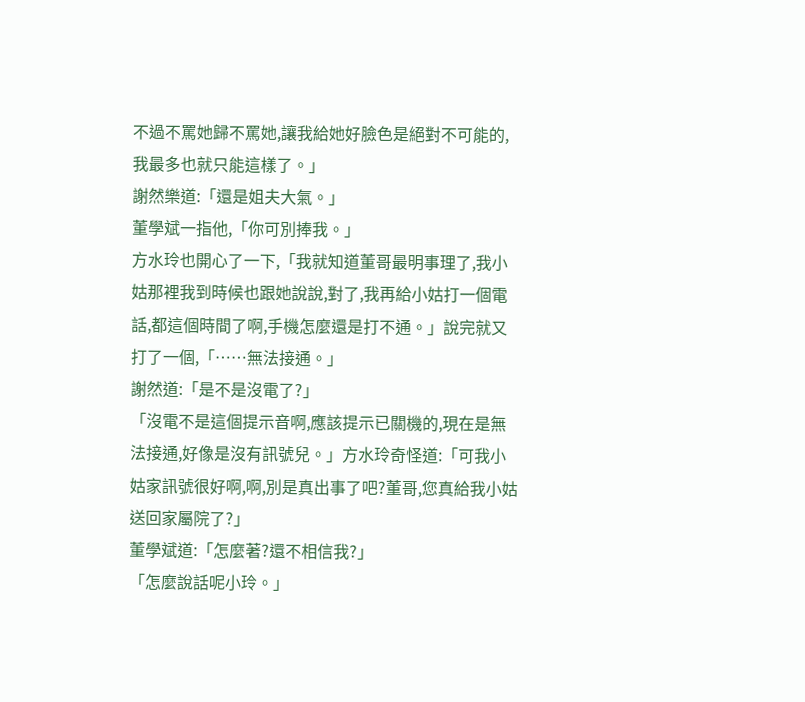不過不罵她歸不罵她,讓我給她好臉色是絕對不可能的,我最多也就只能這樣了。」
謝然樂道:「還是姐夫大氣。」
董學斌一指他,「你可別捧我。」
方水玲也開心了一下,「我就知道董哥最明事理了,我小姑那裡我到時候也跟她說說,對了,我再給小姑打一個電話,都這個時間了啊,手機怎麼還是打不通。」說完就又打了一個,「……無法接通。」
謝然道:「是不是沒電了?」
「沒電不是這個提示音啊,應該提示已關機的,現在是無法接通,好像是沒有訊號兒。」方水玲奇怪道:「可我小姑家訊號很好啊,啊,別是真出事了吧?董哥,您真給我小姑送回家屬院了?」
董學斌道:「怎麼著?還不相信我?」
「怎麼說話呢小玲。」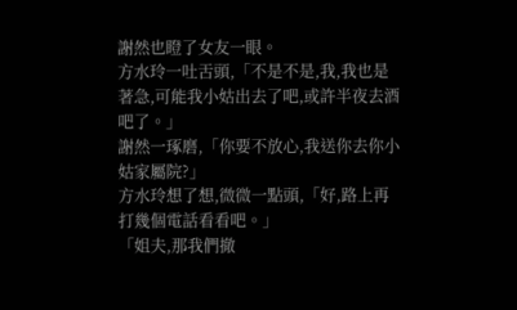謝然也瞪了女友一眼。
方水玲一吐舌頭,「不是不是,我,我也是著急,可能我小姑出去了吧,或許半夜去酒吧了。」
謝然一琢磨,「你要不放心,我送你去你小姑家屬院?」
方水玲想了想,微微一點頭,「好,路上再打幾個電話看看吧。」
「姐夫,那我們撤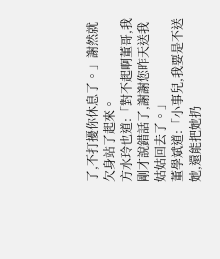了,不打擾你休息了。」謝然就欠身站了起來。
方水玲也道:「對不起啊董哥,我剛才說錯話了,謝謝您昨天送我姑姑回去了。」
董學斌道:「小事兒,我要是不送她,還能把她扔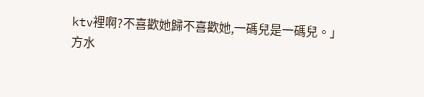ktv裡啊?不喜歡她歸不喜歡她,一碼兒是一碼兒。」
方水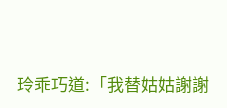玲乖巧道:「我替姑姑謝謝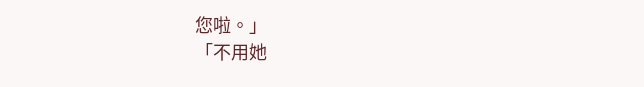您啦。」
「不用她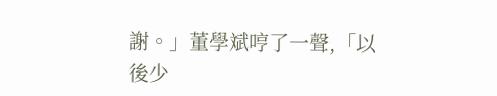謝。」董學斌哼了一聲,「以後少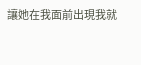讓她在我面前出現我就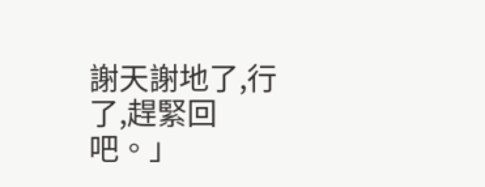謝天謝地了,行了,趕緊回吧。」